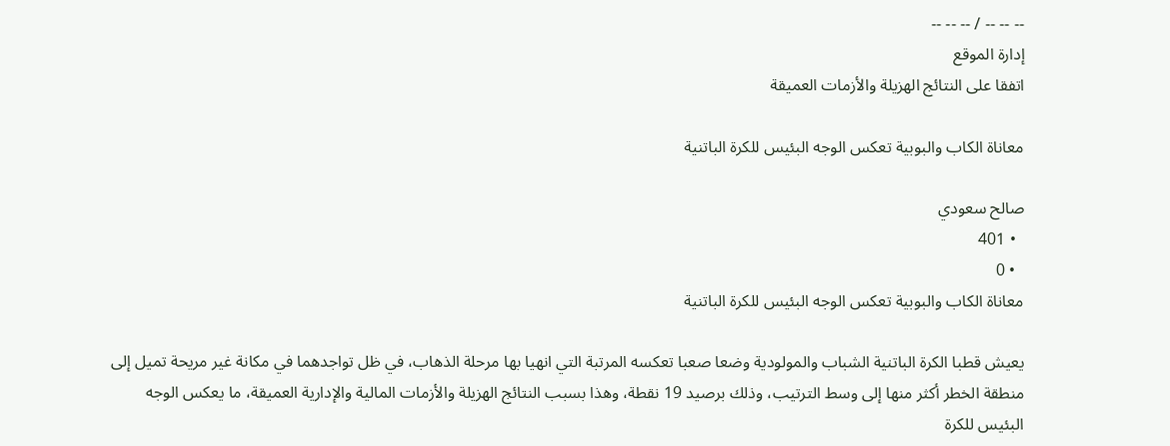-- -- -- / -- -- --
إدارة الموقع
اتفقا على النتائج الهزيلة والأزمات العميقة

معاناة الكاب والبوبية تعكس الوجه البئيس للكرة الباتنية

صالح سعودي
  • 401
  • 0
معاناة الكاب والبوبية تعكس الوجه البئيس للكرة الباتنية

يعيش قطبا الكرة الباتنية الشباب والمولودية وضعا صعبا تعكسه المرتبة التي انهيا بها مرحلة الذهاب، في ظل تواجدهما في مكانة غير مريحة تميل إلى منطقة الخطر أكثر منها إلى وسط الترتيب، وذلك برصيد 19 نقطة، وهذا بسبب النتائج الهزيلة والأزمات المالية والإدارية العميقة، ما يعكس الوجه البئيس للكرة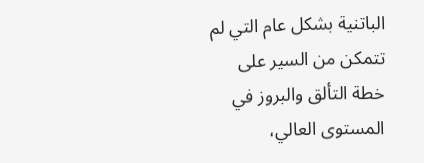الباتنية بشكل عام التي لم تتمكن من السير على خطة التألق والبروز في المستوى العالي،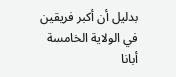بدليل أن أكبر فريقين في الولاية الخامسة أبانا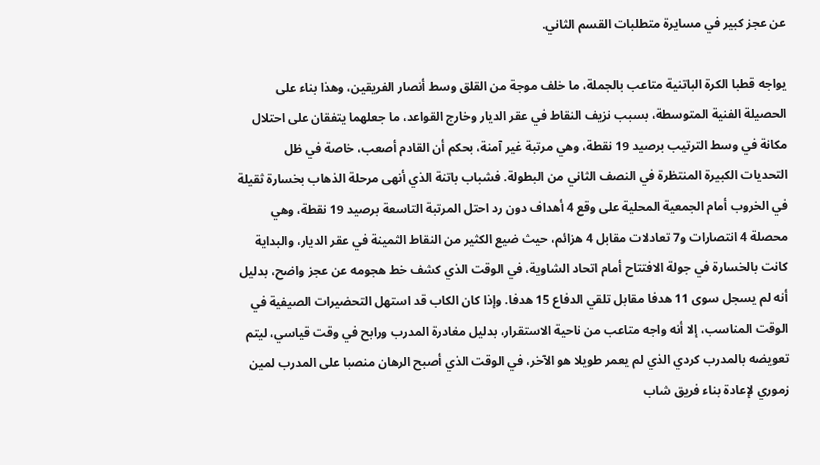عن عجز كبير في مسايرة متطلبات القسم الثاني.

يواجه قطبا الكرة الباتنية متاعب بالجملة، ما خلف موجة من القلق وسط أنصار الفريقين، وهذا بناء على الحصيلة الفنية المتوسطة، بسبب نزيف النقاط في عقر الديار وخارج القواعد، ما جعلهما يتفقان على احتلال مكانة في وسط الترتيب برصيد 19 نقطة، وهي مرتبة غير آمنة، بحكم أن القادم أصعب، خاصة في ظل التحديات الكبيرة المنتظرة في النصف الثاني من البطولة. فشباب باتنة الذي أنهى مرحلة الذهاب بخسارة ثقيلة في الخروب أمام الجمعية المحلية على وقع 4 أهداف دون رد احتل المرتبة التاسعة برصيد 19 نقطة، وهي محصلة 4 انتصارات و7 تعادلات مقابل 4 هزائم، حيث ضيع الكثير من النقاط الثمينة في عقر الديار، والبداية كانت بالخسارة في جولة الافتتاح أمام اتحاد الشاوية، في الوقت الذي كشف خط هجومه عن عجز واضح، بدليل أنه لم يسجل سوى 11 هدفا مقابل تلقي الدفاع 15 هدفا. وإذا كان الكاب قد استهل التحضيرات الصيفية في الوقت المناسب، إلا أنه واجه متاعب من ناحية الاستقرار، بدليل مغادرة المدرب ورابح في وقت قياسي، ليتم تعويضه بالمدرب كردي الذي لم يعمر طويلا هو الآخر، في الوقت الذي أصبح الرهان منصبا على المدرب لمين زموري لإعادة بناء فريق شاب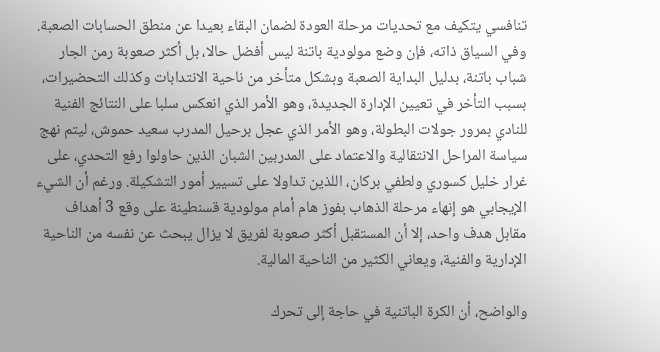تنافسي يتكيف مع تحديات مرحلة العودة لضمان البقاء بعيدا عن منطق الحسابات الصعبة. وفي السياق ذاته، فإن وضع مولودية باتنة ليس أفضل حالا، بل أكثر صعوبة رمن الجار شباب باتنة، بدليل البداية الصعبة وبشكل متأخر من ناحية الانتدابات وكذلك التحضيرات، بسبب التأخر في تعيين الإدارة الجديدة، وهو الأمر الذي انعكس سلبا على النتائج الفنية للنادي بمرور جولات البطولة، وهو الأمر الذي عجل برحيل المدرب سعيد حموش، ليتم نهج سياسة المراحل الانتقالية والاعتماد على المدربين الشبان الذين حاولوا رفع التحدي، على غرار خليل كسوري ولطفي بركان، اللذين تداولا على تسيير أمور التشكيلة. ورغم أن الشيء الإيجابي هو إنهاء مرحلة الذهاب بفوز هام أمام مولودية قسنطينة على وقع 3 أهداف مقابل هدف واحد، إلا أن المستقبل أكثر صعوبة لفريق لا يزال يبحث عن نفسه من الناحية الإدارية والفنية، ويعاني الكثير من الناحية المالية.

والواضح، أن الكرة الباتنية في حاجة إلى تحرك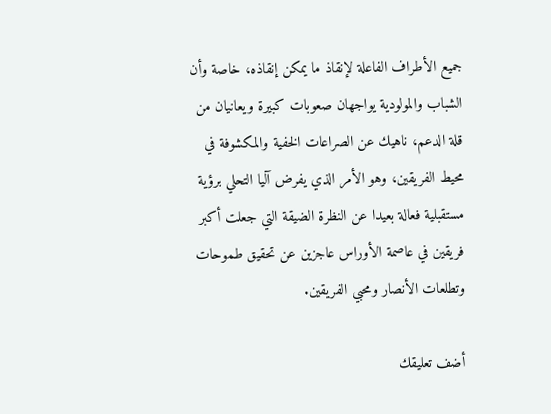جميع الأطراف الفاعلة لإنقاذ ما يمكن إنقاذه، خاصة وأن الشباب والمولودية يواجهان صعوبات كبيرة ويعانيان من قلة الدعم، ناهيك عن الصراعات الخفية والمكشوفة في محيط الفريقين، وهو الأمر الذي يفرض آليا التحلي برؤية مستقبلية فعالة بعيدا عن النظرة الضيقة التي جعلت أكبر فريقين في عاصمة الأوراس عاجزين عن تحقيق طموحات وتطلعات الأنصار ومحبي الفريقين.

أضف تعليقك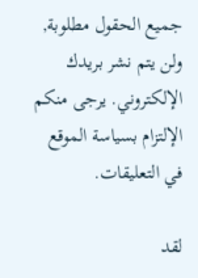جميع الحقول مطلوبة, ولن يتم نشر بريدك الإلكتروني. يرجى منكم الإلتزام بسياسة الموقع في التعليقات.

لقد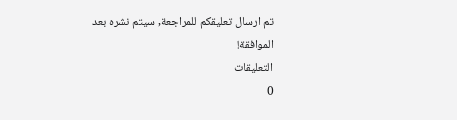تم ارسال تعليقكم للمراجعة, سيتم نشره بعد الموافقة!
التعليقات
0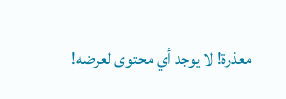معذرة! لا يوجد أي محتوى لعرضه!